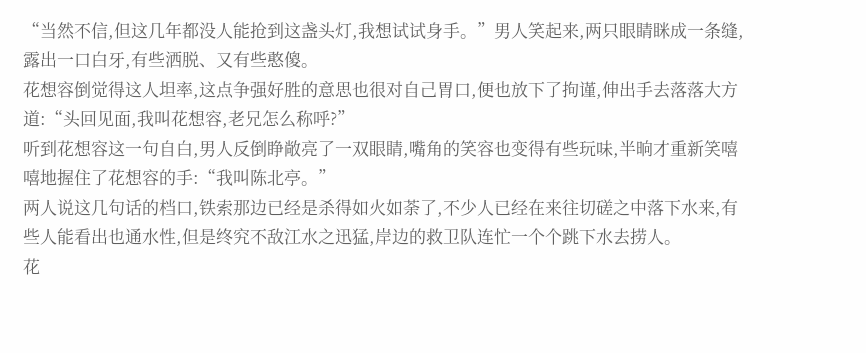“当然不信,但这几年都没人能抢到这盏头灯,我想试试身手。”男人笑起来,两只眼睛眯成一条缝,露出一口白牙,有些洒脱、又有些憨傻。
花想容倒觉得这人坦率,这点争强好胜的意思也很对自己胃口,便也放下了拘谨,伸出手去落落大方道:“头回见面,我叫花想容,老兄怎么称呼?”
听到花想容这一句自白,男人反倒睁敞亮了一双眼睛,嘴角的笑容也变得有些玩味,半晌才重新笑嘻嘻地握住了花想容的手:“我叫陈北亭。”
两人说这几句话的档口,铁索那边已经是杀得如火如荼了,不少人已经在来往切磋之中落下水来,有些人能看出也通水性,但是终究不敌江水之迅猛,岸边的救卫队连忙一个个跳下水去捞人。
花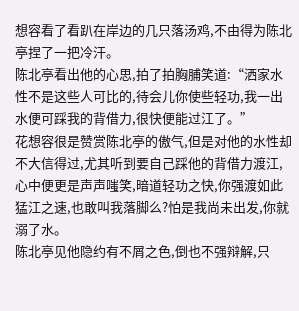想容看了看趴在岸边的几只落汤鸡,不由得为陈北亭捏了一把冷汗。
陈北亭看出他的心思,拍了拍胸脯笑道:“洒家水性不是这些人可比的,待会儿你使些轻功,我一出水便可踩我的背借力,很快便能过江了。”
花想容很是赞赏陈北亭的傲气,但是对他的水性却不大信得过,尤其听到要自己踩他的背借力渡江,心中便更是声声嗤笑,暗道轻功之快,你强渡如此猛江之速,也敢叫我落脚么?怕是我尚未出发,你就溺了水。
陈北亭见他隐约有不屑之色,倒也不强辩解,只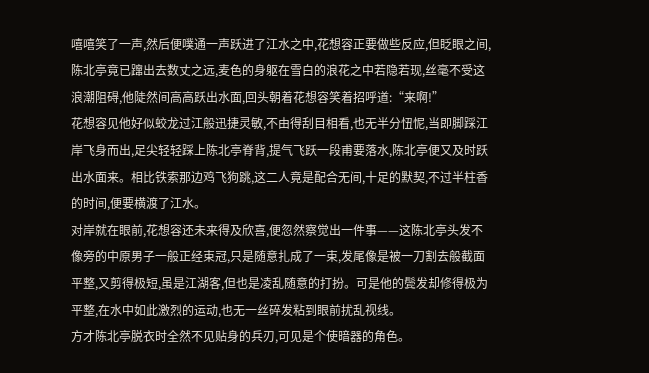嘻嘻笑了一声,然后便噗通一声跃进了江水之中,花想容正要做些反应,但眨眼之间,陈北亭竟已蹿出去数丈之远,麦色的身躯在雪白的浪花之中若隐若现,丝毫不受这浪潮阻碍,他陡然间高高跃出水面,回头朝着花想容笑着招呼道:“来啊!”
花想容见他好似蛟龙过江般迅捷灵敏,不由得刮目相看,也无半分忸怩,当即脚踩江岸飞身而出,足尖轻轻踩上陈北亭脊背,提气飞跃一段甫要落水,陈北亭便又及时跃出水面来。相比铁索那边鸡飞狗跳,这二人竟是配合无间,十足的默契,不过半柱香的时间,便要横渡了江水。
对岸就在眼前,花想容还未来得及欣喜,便忽然察觉出一件事——这陈北亭头发不像旁的中原男子一般正经束冠,只是随意扎成了一束,发尾像是被一刀割去般截面平整,又剪得极短,虽是江湖客,但也是凌乱随意的打扮。可是他的鬓发却修得极为平整,在水中如此激烈的运动,也无一丝碎发粘到眼前扰乱视线。
方才陈北亭脱衣时全然不见贴身的兵刃,可见是个使暗器的角色。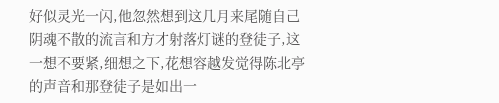好似灵光一闪,他忽然想到这几月来尾随自己阴魂不散的流言和方才射落灯谜的登徒子,这一想不要紧,细想之下,花想容越发觉得陈北亭的声音和那登徒子是如出一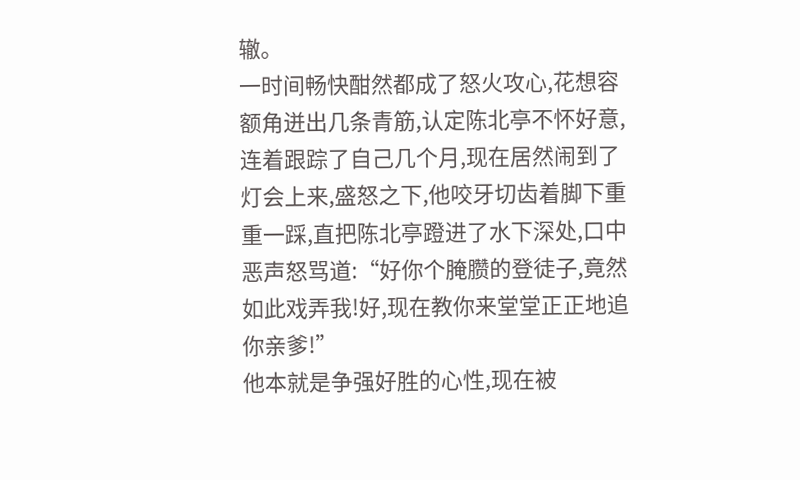辙。
一时间畅快酣然都成了怒火攻心,花想容额角迸出几条青筋,认定陈北亭不怀好意,连着跟踪了自己几个月,现在居然闹到了灯会上来,盛怒之下,他咬牙切齿着脚下重重一踩,直把陈北亭蹬进了水下深处,口中恶声怒骂道:“好你个腌臜的登徒子,竟然如此戏弄我!好,现在教你来堂堂正正地追你亲爹!”
他本就是争强好胜的心性,现在被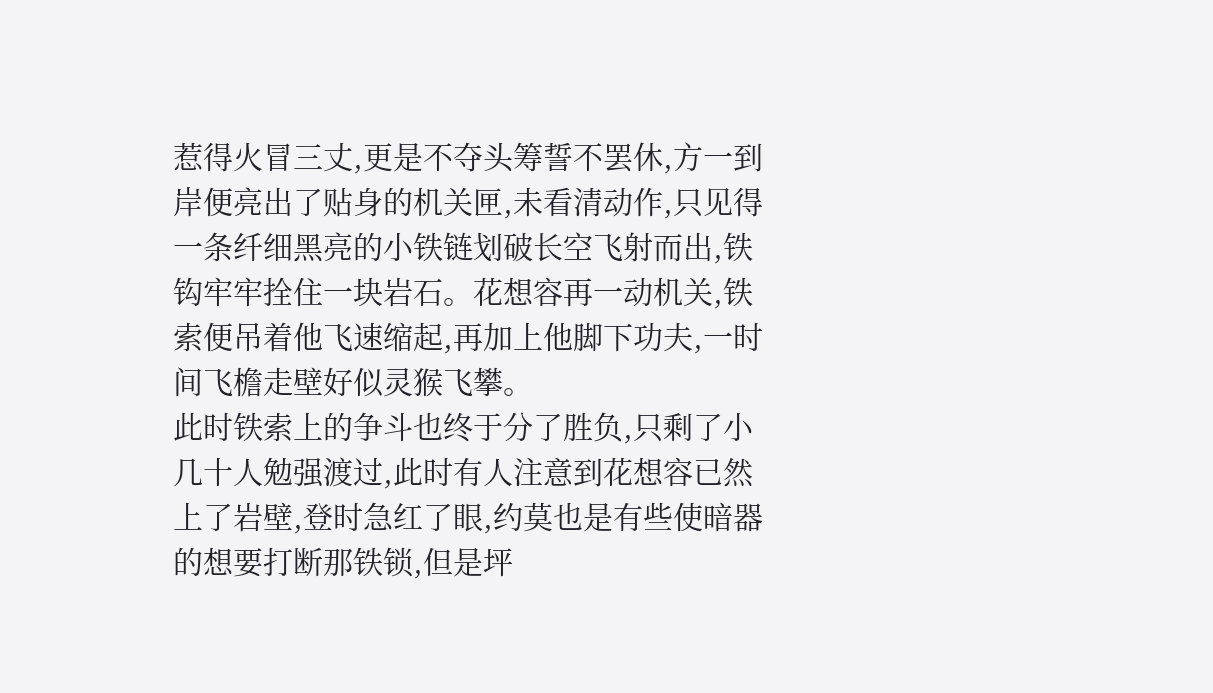惹得火冒三丈,更是不夺头筹誓不罢休,方一到岸便亮出了贴身的机关匣,未看清动作,只见得一条纤细黑亮的小铁链划破长空飞射而出,铁钩牢牢拴住一块岩石。花想容再一动机关,铁索便吊着他飞速缩起,再加上他脚下功夫,一时间飞檐走壁好似灵猴飞攀。
此时铁索上的争斗也终于分了胜负,只剩了小几十人勉强渡过,此时有人注意到花想容已然上了岩壁,登时急红了眼,约莫也是有些使暗器的想要打断那铁锁,但是坪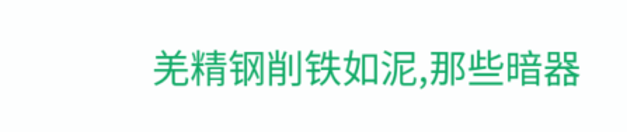羌精钢削铁如泥,那些暗器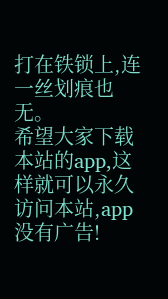打在铁锁上,连一丝划痕也无。
希望大家下载本站的app,这样就可以永久访问本站,app没有广告!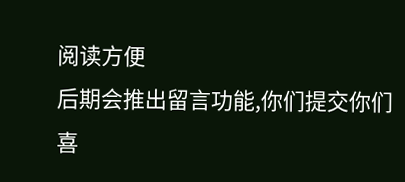阅读方便
后期会推出留言功能,你们提交你们喜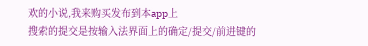欢的小说,我来购买发布到本app上
搜索的提交是按输入法界面上的确定/提交/前进键的